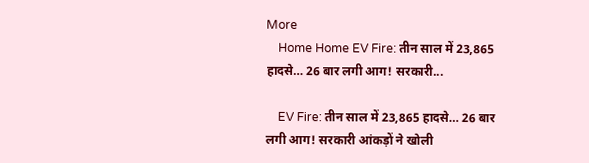More
    Home Home EV Fire: तीन साल में 23,865 हादसे… 26 बार लगी आग! सरकारी...

    EV Fire: तीन साल में 23,865 हादसे… 26 बार लगी आग! सरकारी आंकड़ों ने खोली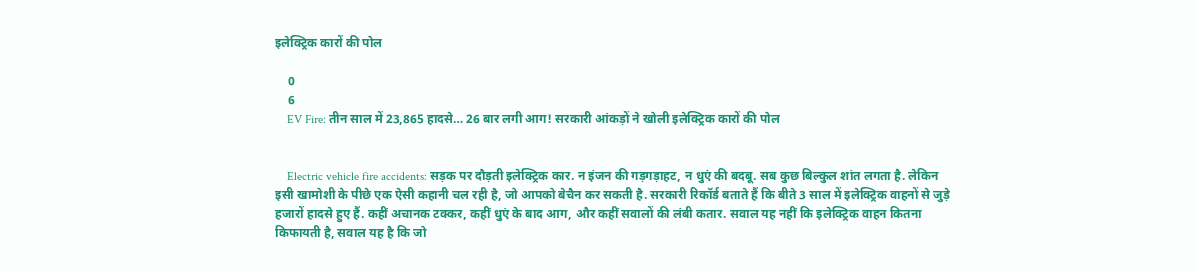इलेक्ट्रिक कारों की पोल

    0
    6
    EV Fire: तीन साल में 23,865 हादसे… 26 बार लगी आग! सरकारी आंकड़ों ने खोली इलेक्ट्रिक कारों की पोल


    Electric vehicle fire accidents: सड़क पर दौड़ती इलेक्ट्रिक कार. न इंजन की गड़गड़ाहट, न धुएं की बदबू. सब कुछ बिल्कुल शांत लगता है. लेकिन इसी खामोशी के पीछे एक ऐसी कहानी चल रही है, जो आपको बेचैन कर सकती है. सरकारी रिकॉर्ड बताते हैं कि बीते 3 साल में इलेक्ट्रिक वाहनों से जुड़े हजारों हादसे हुए हैं. कहीं अचानक टक्कर, कहीं धुएं के बाद आग, और कहीं सवालों की लंबी कतार. सवाल यह नहीं कि इलेक्ट्रिक वाहन कितना किफायती है, सवाल यह है कि जो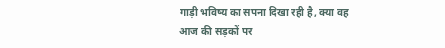गाड़ी भविष्य का सपना दिखा रही है, क्या वह आज की सड़कों पर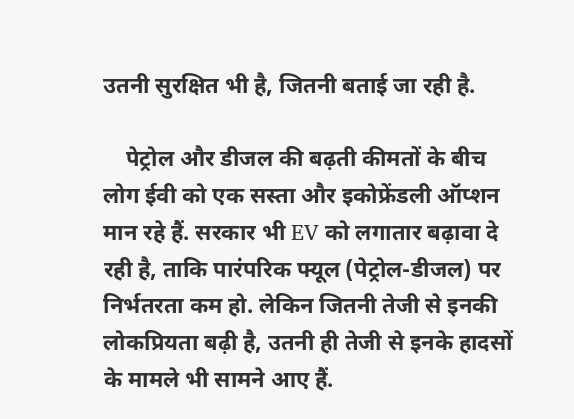उतनी सुरक्षित भी है, जितनी बताई जा रही है.

    पेट्रोल और डीजल की बढ़ती कीमतों के बीच लोग ईवी को एक सस्ता और इकोफ्रेंडली ऑप्शन मान रहे हैं. सरकार भी EV को लगातार बढ़ावा दे रही है, ताकि पारंपरिक फ्यूल (पेट्रोल-डीजल) पर निर्भतरता कम हो. लेकिन जितनी तेजी से इनकी लोकप्रियता बढ़ी है, उतनी ही तेजी से इनके हादसों के मामले भी सामने आए हैं.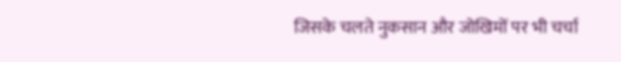जिसके चलते नुकसान और जोखिमों पर भी चर्चा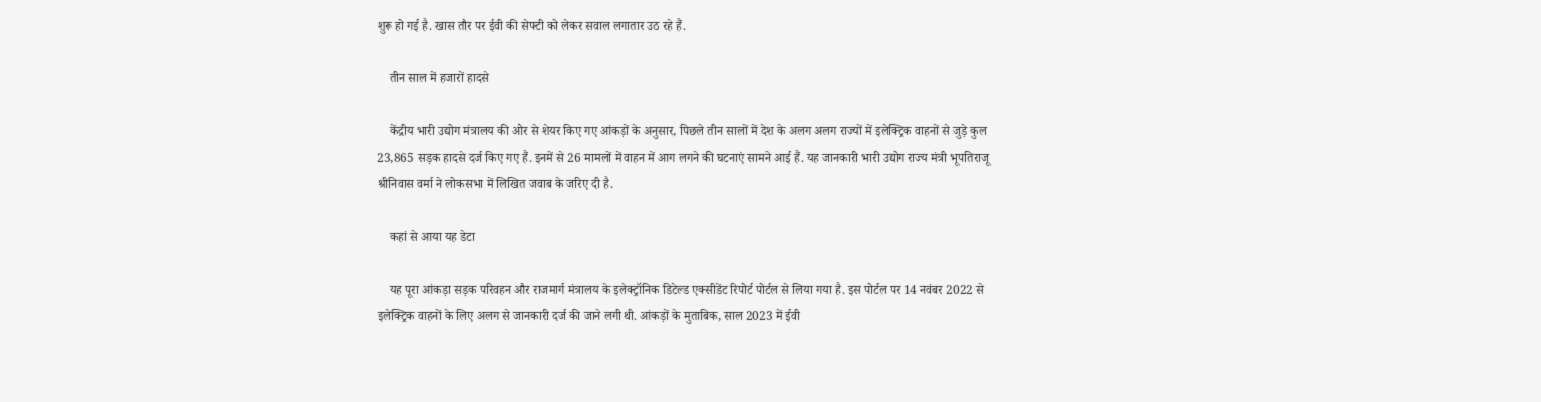शुरू हो गई है. खास तौर पर ईवी की सेफ्टी को लेकर सवाल लगातार उठ रहे हैं.

    तीन साल में हजारों हादसे

    केंद्रीय भारी उद्योग मंत्रालय की ओर से शेयर किए गए आंकड़ों के अनुसार, पिछले तीन सालों में देश के अलग अलग राज्यों में इलेक्ट्रिक वाहनों से जुड़े कुल 23,865 सड़क हादसे दर्ज किए गए हैं. इनमें से 26 मामलों में वाहन में आग लगने की घटनाएं सामने आई हैं. यह जानकारी भारी उद्योग राज्य मंत्री भूपतिराजू श्रीनिवास वर्मा ने लोकसभा में लिखित जवाब के जरिए दी है.

    कहां से आया यह डेटा

    यह पूरा आंकड़ा सड़क परिवहन और राजमार्ग मंत्रालय के इलेक्ट्रॉनिक डिटेल्ड एक्सीडेंट रिपोर्ट पोर्टल से लिया गया है. इस पोर्टल पर 14 नवंबर 2022 से इलेक्ट्रिक वाहनों के लिए अलग से जानकारी दर्ज की जाने लगी थी. आंकड़ों के मुताबिक, साल 2023 में ईवी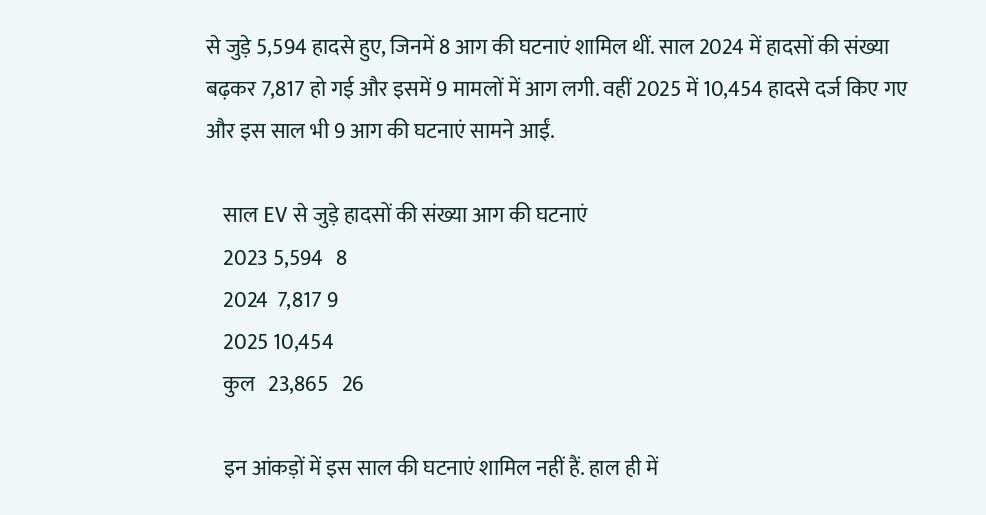से जुड़े 5,594 हादसे हुए, जिनमें 8 आग की घटनाएं शामिल थीं. साल 2024 में हादसों की संख्या बढ़कर 7,817 हो गई और इसमें 9 मामलों में आग लगी. वहीं 2025 में 10,454 हादसे दर्ज किए गए और इस साल भी 9 आग की घटनाएं सामने आईं.

    साल EV से जुड़े हादसों की संख्या आग की घटनाएं
    2023 5,594   8
    2024  7,817 9
    2025 10,454
    कुल   23,865   26

    इन आंकड़ों में इस साल की घटनाएं शामिल नहीं हैं. हाल ही में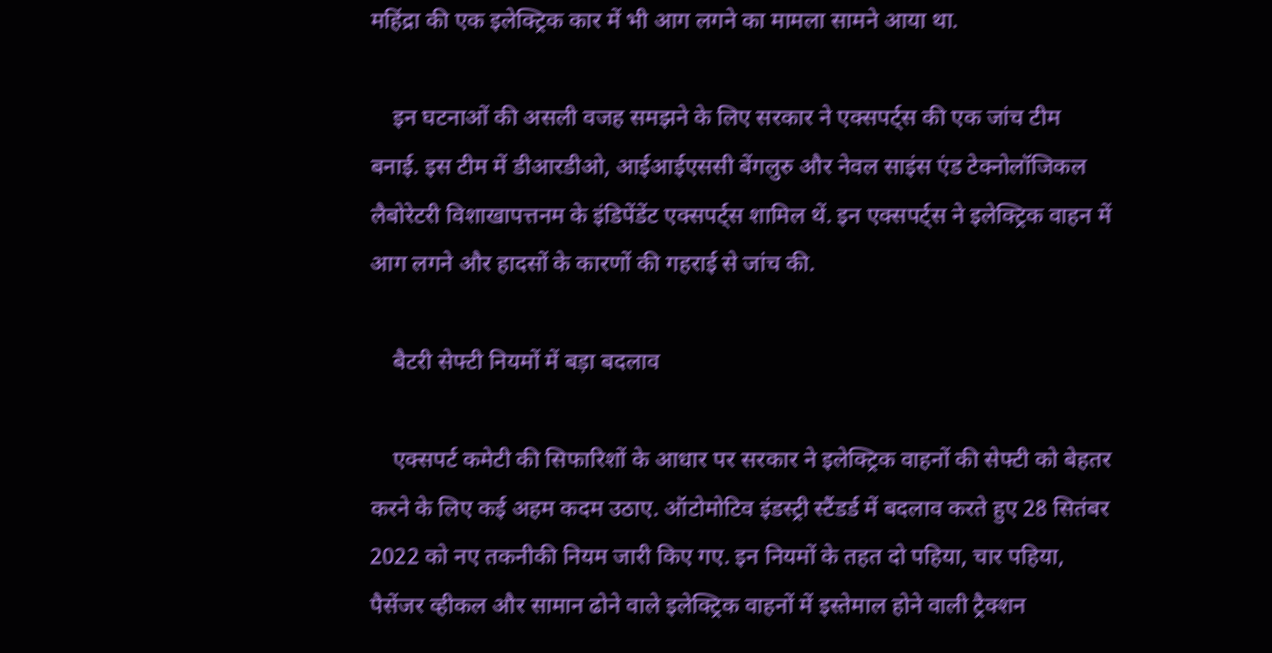महिंद्रा की एक इलेक्ट्रिक कार में भी आग लगने का मामला सामने आया था.

    इन घटनाओं की असली वजह समझने के लिए सरकार ने एक्सपर्ट्स की एक जांच टीम बनाई. इस टीम में डीआरडीओ, आईआईएससी बेंगलुरु और नेवल साइंस एंड टेक्नोलॉजिकल लैबोरेटरी विशाखापत्तनम के इंडिपेंडेंट एक्सपर्ट्स शामिल थें. इन एक्सपर्ट्स ने इलेक्ट्रिक वाहन में आग लगने और हादसों के कारणों की गहराई से जांच की.

    बैटरी सेफ्टी नियमों में बड़ा बदलाव

    एक्सपर्ट कमेटी की सिफारिशों के आधार पर सरकार ने इलेक्ट्रिक वाहनों की सेफ्टी को बेहतर करने के लिए कई अहम कदम उठाए. ऑटोमोटिव इंडस्ट्री स्टैंडर्ड में बदलाव करते हुए 28 सितंबर 2022 को नए तकनीकी नियम जारी किए गए. इन नियमों के तहत दो पहिया, चार पहिया, पैसेंजर व्हीकल और सामान ढोने वाले इलेक्ट्रिक वाहनों में इस्तेमाल होने वाली ट्रैक्शन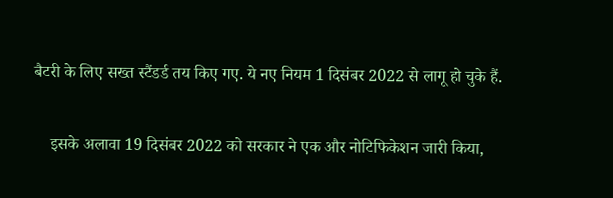बैटरी के लिए सख्त स्टैंडर्ड तय किए गए. ये नए नियम 1 दिसंबर 2022 से लागू हो चुके हैं.

    इसके अलावा 19 दिसंबर 2022 को सरकार ने एक और नोटिफिकेशन जारी किया,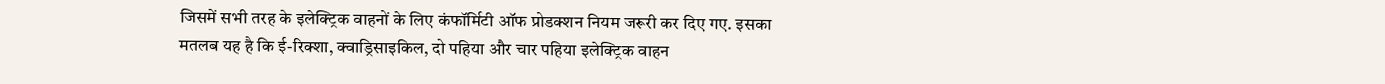जिसमें सभी तरह के इलेक्ट्रिक वाहनों के लिए कंफॉर्मिटी ऑफ प्रोडक्शन नियम जरूरी कर दिए गए. इसका मतलब यह है कि ई-रिक्शा, क्वाड्रिसाइकिल, दो पहिया और चार पहिया इलेक्ट्रिक वाहन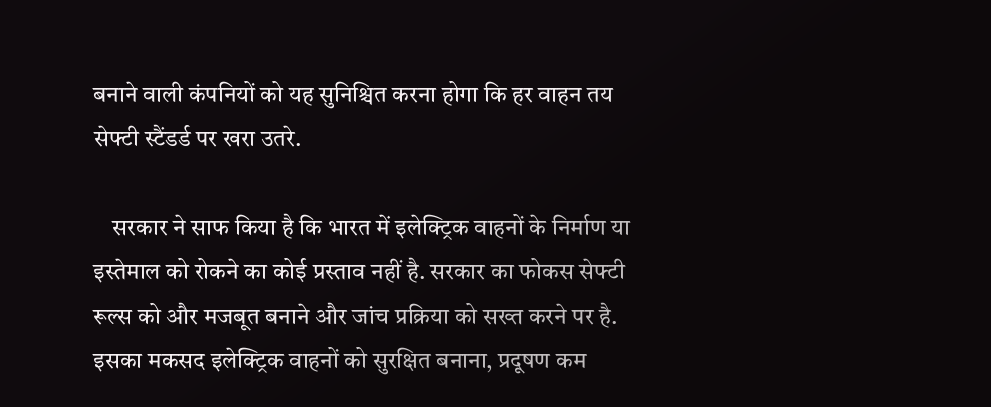बनाने वाली कंपनियों को यह सुनिश्चित करना होगा कि हर वाहन तय सेफ्टी स्टैंडर्ड पर खरा उतरे.

    सरकार ने साफ किया है कि भारत में इलेक्ट्रिक वाहनों के निर्माण या इस्तेमाल को रोकने का कोई प्रस्ताव नहीं है. सरकार का फोकस सेफ्टी रूल्स को और मजबूत बनाने और जांच प्रक्रिया को सख्त करने पर है. इसका मकसद इलेक्ट्रिक वाहनों को सुरक्षित बनाना, प्रदूषण कम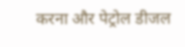करना और पेट्रोल डीजल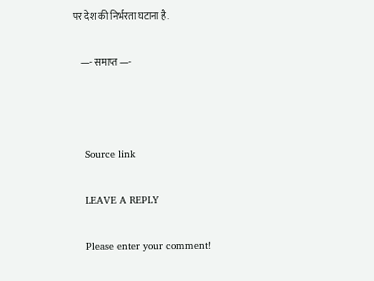पर देश की निर्भरता घटाना है.

    —- समाप्त —-



    Source link

    LEAVE A REPLY

    Please enter your comment!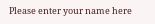Please enter your name here